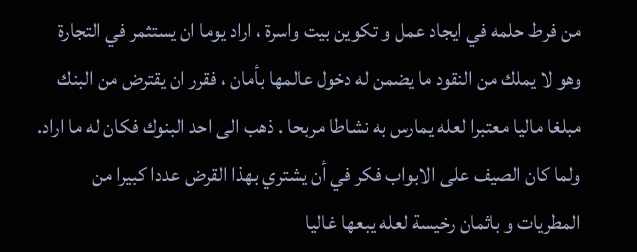من فرط حلمه في ايجاد عمل و تكوين بيت واسرة ، اراد يوما ان يستثمر في التجارة وهو لا يملك من النقود ما يضمن له دخول عالمها بأمان ، فقرر ان يقترض من البنك مبلغا ماليا معتبرا لعله يمارس به نشاطا مربحا . ذهب الى احد البنوك فكان له ما اراد. ولما كان الصيف على الابواب فكر في أن يشتري بهذا القرض عددا كبيرا من المطريات و باثمان رخيسة لعله يبعها غاليا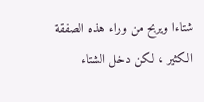شتاءا ويربح من وراء هذه الصفقة الكثير ، لكن دخل الشتاء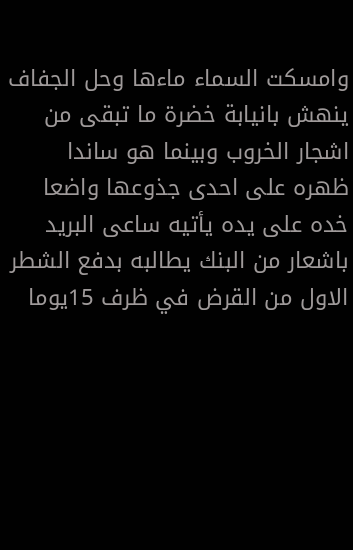وامسكت السماء ماءها وحل الجفاف ينهش بانيابة خضرة ما تبقى من اشجار الخروب وبينما هو ساندا ظهره على احدى جذوعها واضعا خده على يده يأتيه ساعى البريد باشعار من البنك يطالبه بدفع الشطر الاول من القرض في ظرف 15يوما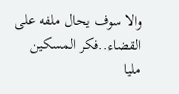والا سوف يحال ملفه على القضاء..فكر المسكين مليا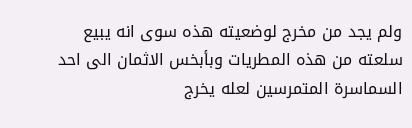ولم يجد من مخرج لوضعيته هذه سوى انه يبيع سلعته من هذه المطريات وبأبخس الاثمان الى احد السماسرة المتمرسين لعله يخرج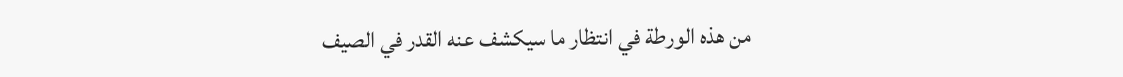من هذه الورطة في انتظار ما سيكشف عنه القدر في الصيف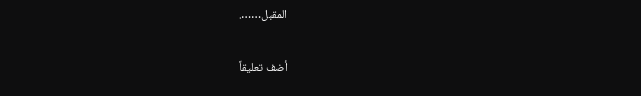المقبل…….

أضف تعليقاً